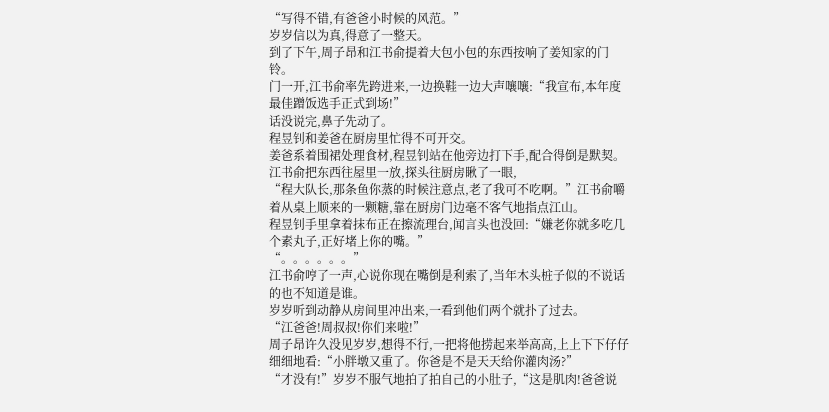“写得不错,有爸爸小时候的风范。”
岁岁信以为真,得意了一整天。
到了下午,周子昂和江书俞提着大包小包的东西按响了姜知家的门铃。
门一开,江书俞率先跨进来,一边换鞋一边大声嚷嚷:“我宣布,本年度最佳蹭饭选手正式到场!”
话没说完,鼻子先动了。
程昱钊和姜爸在厨房里忙得不可开交。
姜爸系着围裙处理食材,程昱钊站在他旁边打下手,配合得倒是默契。
江书俞把东西往屋里一放,探头往厨房瞅了一眼,
“程大队长,那条鱼你蒸的时候注意点,老了我可不吃啊。”江书俞嚼着从桌上顺来的一颗糖,靠在厨房门边毫不客气地指点江山。
程昱钊手里拿着抹布正在擦流理台,闻言头也没回:“嫌老你就多吃几个素丸子,正好堵上你的嘴。”
“。。。。。。”
江书俞哼了一声,心说你现在嘴倒是利索了,当年木头桩子似的不说话的也不知道是谁。
岁岁听到动静从房间里冲出来,一看到他们两个就扑了过去。
“江爸爸!周叔叔!你们来啦!”
周子昂许久没见岁岁,想得不行,一把将他捞起来举高高,上上下下仔仔细细地看:“小胖墩又重了。你爸是不是天天给你灌肉汤?”
“才没有!”岁岁不服气地拍了拍自己的小肚子,“这是肌肉!爸爸说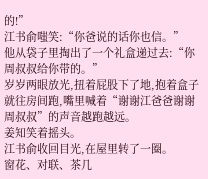的!”
江书俞嗤笑:“你爸说的话你也信。”
他从袋子里掏出了一个礼盒递过去:“你周叔叔给你带的。”
岁岁两眼放光,扭着屁股下了地,抱着盒子就往房间跑,嘴里喊着“谢谢江爸爸谢谢周叔叔”的声音越跑越远。
姜知笑着摇头。
江书俞收回目光,在屋里转了一圈。
窗花、对联、茶几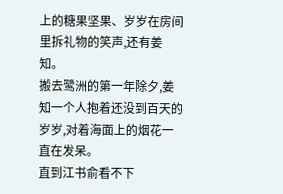上的糖果坚果、岁岁在房间里拆礼物的笑声,还有姜知。
搬去鹭洲的第一年除夕,姜知一个人抱着还没到百天的岁岁,对着海面上的烟花一直在发呆。
直到江书俞看不下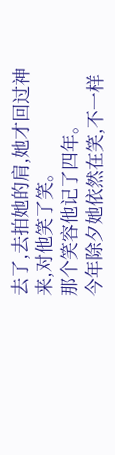去了,去拍她的肩,她才回过神来,对他笑了笑。
那个笑容他记了四年。
今年除夕她依然在笑,不一样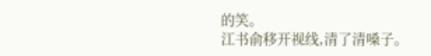的笑。
江书俞移开视线,清了清嗓子。